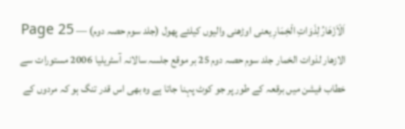اَلْاَزْھَارُ لِذَوَاتِ الْخِمَارِ یعنی اوڑھنی والیوں کیلئے پھول (جلد سوم حصہ دوم) — Page 25
الازهار لذوات الخمار جلد سوم حصہ دوم 25 بر موقع جلسہ سالانہ آسٹریلیا 2006 مستورات سے خطاب فیشن میں برقعہ کے طور پر جو کوٹ پہنا جاتا ہے وہ بھی اس قدر تنگ ہو کہ مردوں کے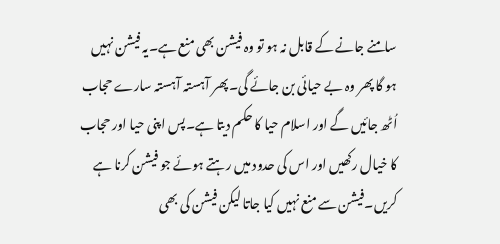سامنے جانے کے قابل نہ ہو تو وہ فیشن بھی منع ہے۔یہ فیشن نہیں ہو گا پھر وہ بے حیائی بن جائے گی۔پھر آہستہ آہستہ سارے حجاب اُٹھ جائیں گے اور اسلام حیا کا حکم دیتا ہے۔پس اپنی حیا اور حجاب کا خیال رکھیں اور اس کی حدود میں رہتے ہوئے جو فیشن کرنا ہے کریں۔فیشن سے منع نہیں کیا جاتا لیکن فیشن کی بھی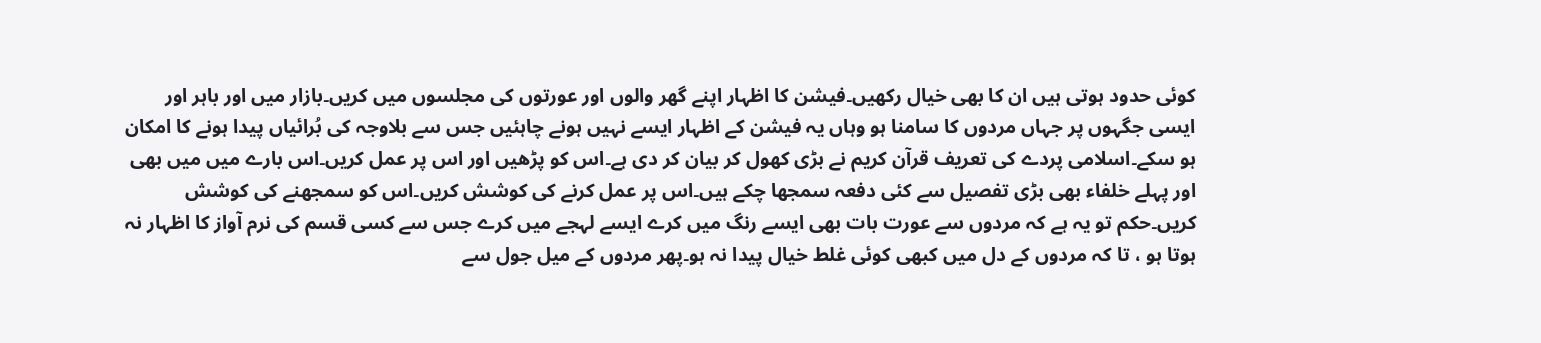کوئی حدود ہوتی ہیں ان کا بھی خیال رکھیں۔فیشن کا اظہار اپنے گھر والوں اور عورتوں کی مجلسوں میں کریں۔بازار میں اور باہر اور ایسی جگہوں پر جہاں مردوں کا سامنا ہو وہاں یہ فیشن کے اظہار ایسے نہیں ہونے چاہئیں جس سے بلاوجہ کی بُرائیاں پیدا ہونے کا امکان ہو سکے۔اسلامی پردے کی تعریف قرآن کریم نے بڑی کھول کر بیان کر دی ہے۔اس کو پڑھیں اور اس پر عمل کریں۔اس بارے میں میں بھی اور پہلے خلفاء بھی بڑی تفصیل سے کئی دفعہ سمجھا چکے ہیں۔اس پر عمل کرنے کی کوشش کریں۔اس کو سمجھنے کی کوشش کریں۔حکم تو یہ ہے کہ مردوں سے عورت بات بھی ایسے رنگ میں کرے ایسے لہجے میں کرے جس سے کسی قسم کی نرم آواز کا اظہار نہ ہوتا ہو ، تا کہ مردوں کے دل میں کبھی کوئی غلط خیال پیدا نہ ہو۔پھر مردوں کے میل جول سے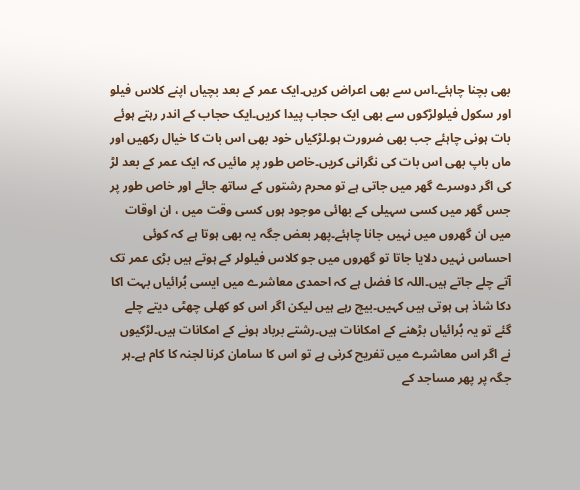بھی بچنا چاہئے۔اس سے بھی اعراض کریں۔ایک عمر کے بعد بچیاں اپنے کلاس فیلو اور سکول فیلولڑکوں سے بھی ایک حجاب پیدا کریں۔ایک حجاب کے اندر رہتے ہوئے بات ہونی چاہئے جب بھی ضرورت ہو۔لڑکیاں خود بھی اس بات کا خیال رکھیں اور ماں باپ بھی اس بات کی نگرانی کریں۔خاص طور پر مائیں کہ ایک عمر کے بعد لڑ کی اگر دوسرے گھر میں جاتی ہے تو محرم رشتوں کے ساتھ جائے اور خاص طور پر جس گھر میں کسی سہیلی کے بھائی موجود ہوں کسی وقت میں ، ان اوقات میں ان گھروں میں نہیں جانا چاہئے۔پھر بعض جگہ یہ بھی ہوتا ہے کہ کوئی احساس نہیں دلایا جاتا تو گھروں میں جو کلاس فیلولر کے ہوتے ہیں بڑی عمر تک آتے چلے جاتے ہیں۔اللہ کا فضل ہے کہ احمدی معاشرے میں ایسی بُرائیاں بہت اکا دکا شاذ ہی ہوتی ہیں کہیں۔بیچ رہے ہیں لیکن اگر اس کو کھلی چھٹی دیتے چلے گئے تو یہ بُرائیاں بڑھنے کے امکانات ہیں۔رشتے برباد ہونے کے امکانات ہیں۔لڑکیوں نے اگر اس معاشرے میں تفریح کرنی ہے تو اس کا سامان کرنا لجنہ کا کام ہے۔ہر جگہ پر پھر مساجد کے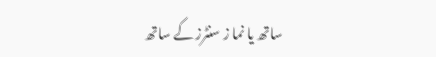ساتھ یا نما ز سنٹرز کے ساتھ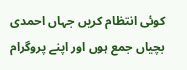کوئی انتظام کریں جہاں احمدی بچیاں جمع ہوں اور اپنے پروگرام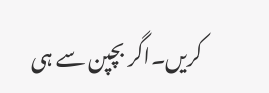کریں۔اگر بچپن سے ہی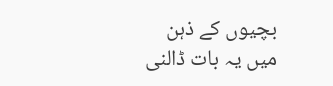بچیوں کے ذہن میں یہ بات ڈالنی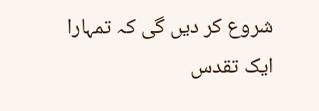شروع کر دیں گی کہ تمہارا ایک تقدس